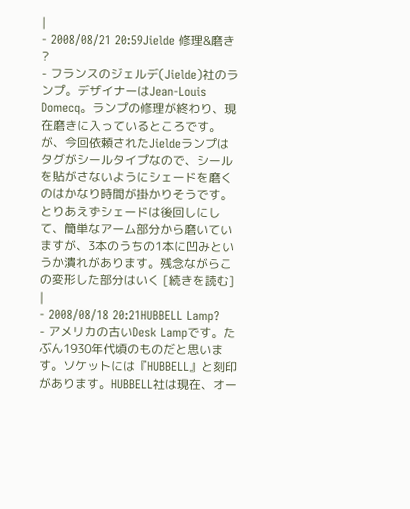|
- 2008/08/21 20:59Jielde 修理&磨き ?
- フランスのジェルデ(Jielde)社のランプ。デザイナーはJean-Louis Domecq。ランプの修理が終わり、現在磨きに入っているところです。が、今回依頼されたJieldeランプはタグがシールタイプなので、シールを貼がさないようにシェードを磨くのはかなり時間が掛かりそうです。とりあえずシェードは後回しにして、簡単なアーム部分から磨いていますが、3本のうちの1本に凹みというか潰れがあります。残念ながらこの変形した部分はいく [続きを読む]
|
- 2008/08/18 20:21HUBBELL Lamp?
- アメリカの古いDesk Lampです。たぶん1930年代頃のものだと思います。ソケットには『HUBBELL』と刻印があります。HUBBELL社は現在、オー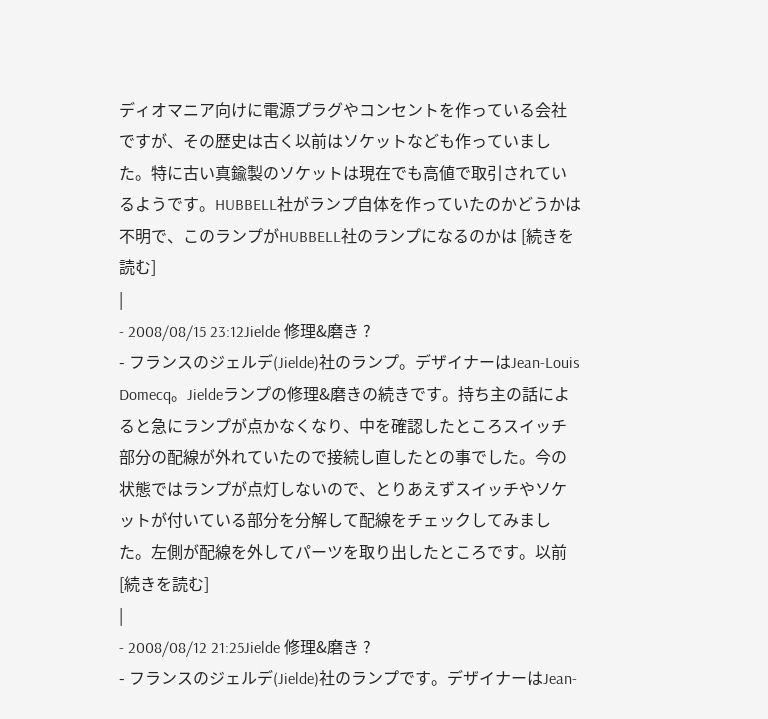ディオマニア向けに電源プラグやコンセントを作っている会社ですが、その歴史は古く以前はソケットなども作っていました。特に古い真鍮製のソケットは現在でも高値で取引されているようです。HUBBELL社がランプ自体を作っていたのかどうかは不明で、このランプがHUBBELL社のランプになるのかは [続きを読む]
|
- 2008/08/15 23:12Jielde 修理&磨き ?
- フランスのジェルデ(Jielde)社のランプ。デザイナーはJean-Louis Domecq。Jieldeランプの修理&磨きの続きです。持ち主の話によると急にランプが点かなくなり、中を確認したところスイッチ部分の配線が外れていたので接続し直したとの事でした。今の状態ではランプが点灯しないので、とりあえずスイッチやソケットが付いている部分を分解して配線をチェックしてみました。左側が配線を外してパーツを取り出したところです。以前 [続きを読む]
|
- 2008/08/12 21:25Jielde 修理&磨き ?
- フランスのジェルデ(Jielde)社のランプです。デザイナーはJean-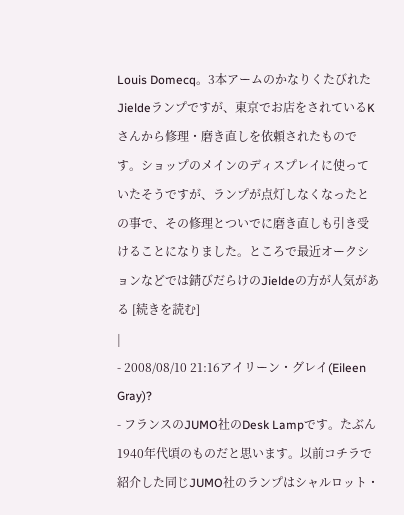Louis Domecq。3本アームのかなりくたびれたJieldeランプですが、東京でお店をされているKさんから修理・磨き直しを依頼されたものです。ショップのメインのディスプレイに使っていたそうですが、ランプが点灯しなくなったとの事で、その修理とついでに磨き直しも引き受けることになりました。ところで最近オークションなどでは錆びだらけのJieldeの方が人気がある [続きを読む]
|
- 2008/08/10 21:16アイリーン・グレイ(Eileen Gray)?
- フランスのJUMO社のDesk Lampです。たぶん1940年代頃のものだと思います。以前コチラで紹介した同じJUMO社のランプはシャルロット・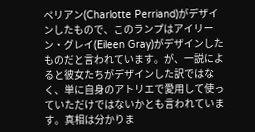ペリアン(Charlotte Perriand)がデザインしたもので、このランプはアイリーン・グレイ(Eileen Gray)がデザインしたものだと言われています。が、一説によると彼女たちがデザインした訳ではなく、単に自身のアトリエで愛用して使っていただけではないかとも言われています。真相は分かりま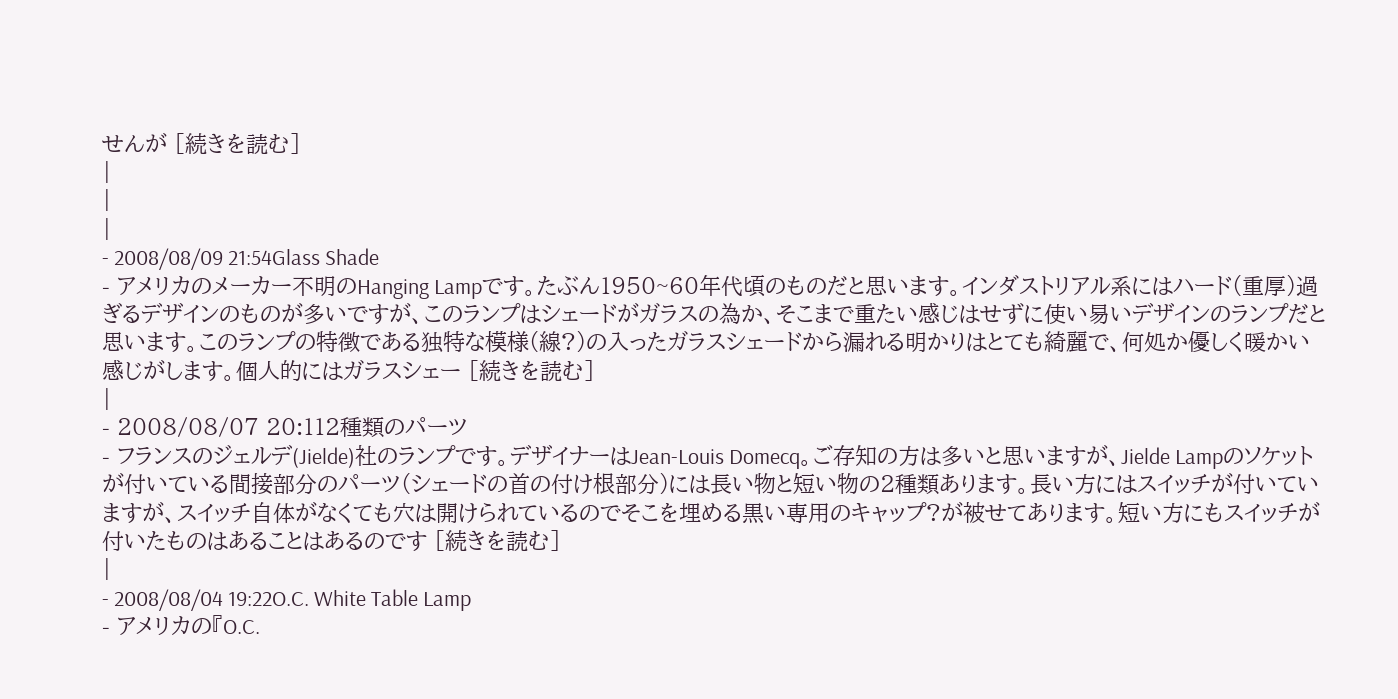せんが [続きを読む]
|
|
|
- 2008/08/09 21:54Glass Shade
- アメリカのメーカー不明のHanging Lampです。たぶん1950~60年代頃のものだと思います。インダストリアル系にはハード(重厚)過ぎるデザインのものが多いですが、このランプはシェードがガラスの為か、そこまで重たい感じはせずに使い易いデザインのランプだと思います。このランプの特徴である独特な模様(線?)の入ったガラスシェードから漏れる明かりはとても綺麗で、何処か優しく暖かい感じがします。個人的にはガラスシェー [続きを読む]
|
- 2008/08/07 20:112種類のパーツ
- フランスのジェルデ(Jielde)社のランプです。デザイナーはJean-Louis Domecq。ご存知の方は多いと思いますが、Jielde Lampのソケットが付いている間接部分のパーツ(シェードの首の付け根部分)には長い物と短い物の2種類あります。長い方にはスイッチが付いていますが、スイッチ自体がなくても穴は開けられているのでそこを埋める黒い専用のキャップ?が被せてあります。短い方にもスイッチが付いたものはあることはあるのです [続きを読む]
|
- 2008/08/04 19:22O.C. White Table Lamp
- アメリカの『O.C.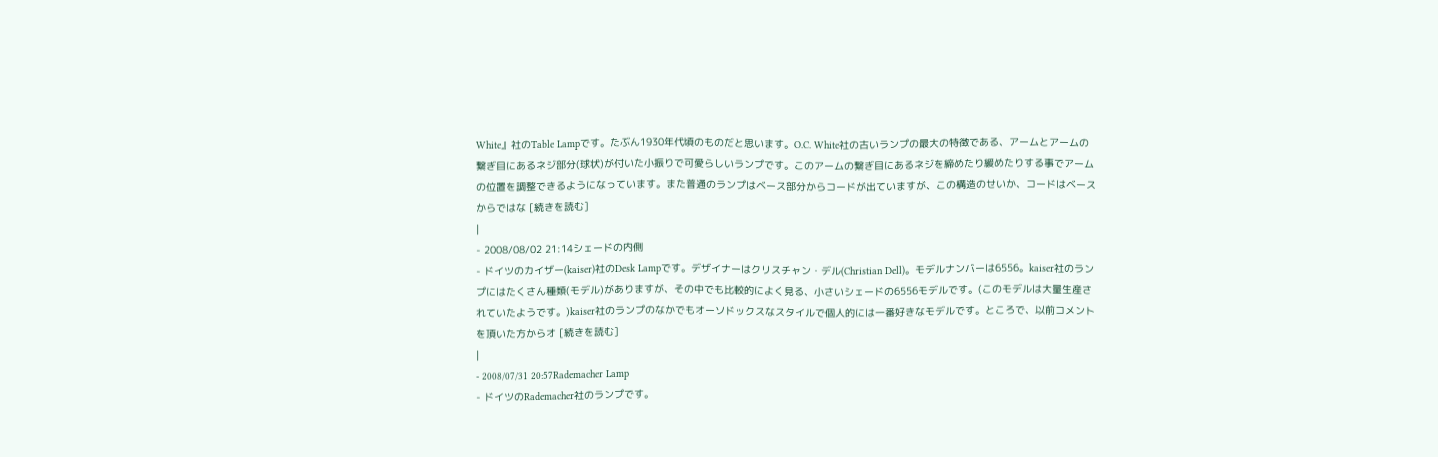White』社のTable Lampです。たぶん1930年代頃のものだと思います。O.C. White社の古いランプの最大の特徴である、アームとアームの繋ぎ目にあるネジ部分(球状)が付いた小振りで可愛らしいランプです。このアームの繋ぎ目にあるネジを締めたり緩めたりする事でアームの位置を調整できるようになっています。また普通のランプはベース部分からコードが出ていますが、この構造のせいか、コードはベースからではな [続きを読む]
|
- 2008/08/02 21:14シェードの内側
- ドイツのカイザー(kaiser)社のDesk Lampです。デザイナーはクリスチャン・デル(Christian Dell)。モデルナンバーは6556。kaiser社のランプにはたくさん種類(モデル)がありますが、その中でも比較的によく見る、小さいシェードの6556モデルです。(このモデルは大量生産されていたようです。)kaiser社のランプのなかでもオーソドックスなスタイルで個人的には一番好きなモデルです。ところで、以前コメントを頂いた方からオ [続きを読む]
|
- 2008/07/31 20:57Rademacher Lamp
- ドイツのRademacher社のランプです。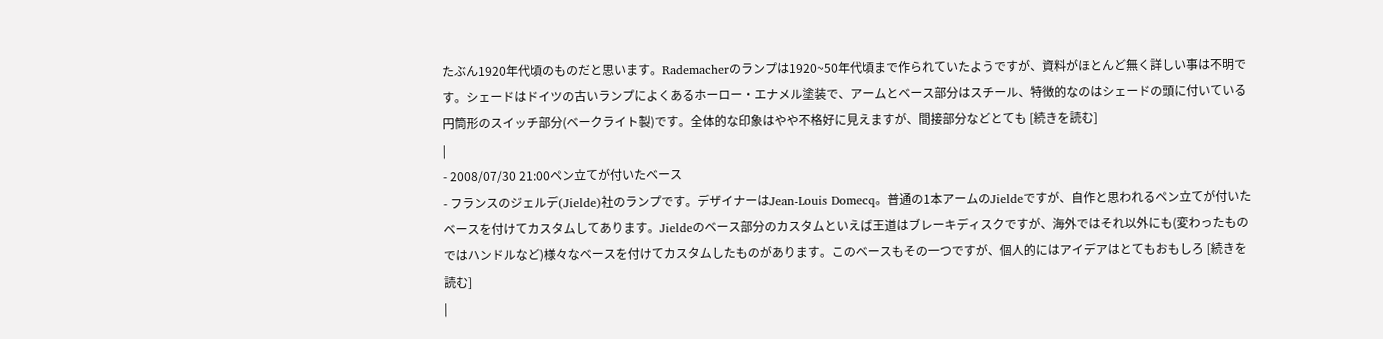たぶん1920年代頃のものだと思います。Rademacherのランプは1920~50年代頃まで作られていたようですが、資料がほとんど無く詳しい事は不明です。シェードはドイツの古いランプによくあるホーロー・エナメル塗装で、アームとベース部分はスチール、特徴的なのはシェードの頭に付いている円筒形のスイッチ部分(ベークライト製)です。全体的な印象はやや不格好に見えますが、間接部分などとても [続きを読む]
|
- 2008/07/30 21:00ペン立てが付いたベース
- フランスのジェルデ(Jielde)社のランプです。デザイナーはJean-Louis Domecq。普通の1本アームのJieldeですが、自作と思われるペン立てが付いたベースを付けてカスタムしてあります。Jieldeのベース部分のカスタムといえば王道はブレーキディスクですが、海外ではそれ以外にも(変わったものではハンドルなど)様々なベースを付けてカスタムしたものがあります。このベースもその一つですが、個人的にはアイデアはとてもおもしろ [続きを読む]
|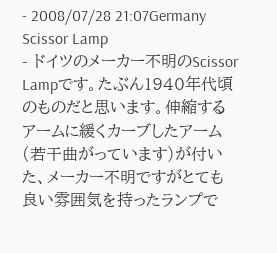- 2008/07/28 21:07Germany Scissor Lamp
- ドイツのメーカー不明のScissor Lampです。たぶん1940年代頃のものだと思います。伸縮するアームに緩くカーブしたアーム(若干曲がっています)が付いた、メーカー不明ですがとても良い雰囲気を持ったランプで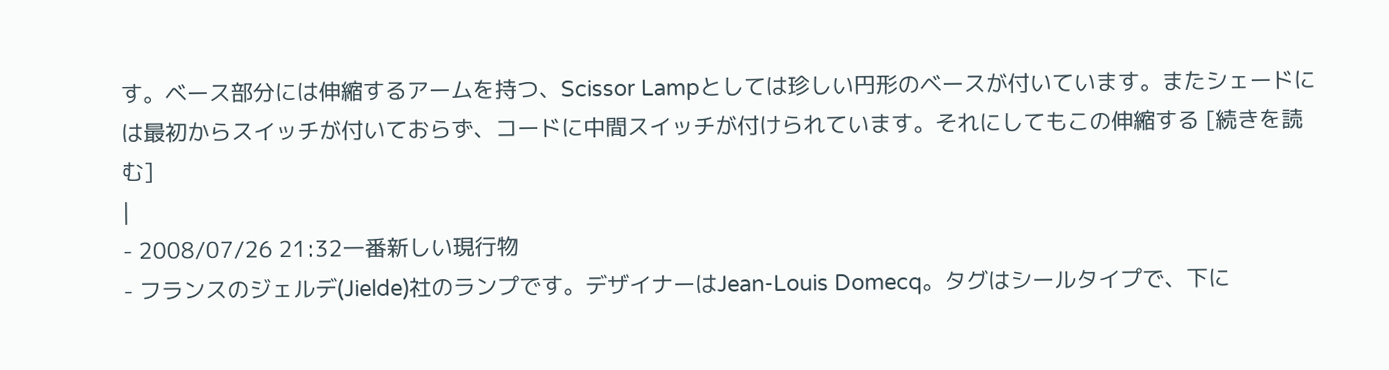す。ベース部分には伸縮するアームを持つ、Scissor Lampとしては珍しい円形のベースが付いています。またシェードには最初からスイッチが付いておらず、コードに中間スイッチが付けられています。それにしてもこの伸縮する [続きを読む]
|
- 2008/07/26 21:32一番新しい現行物
- フランスのジェルデ(Jielde)社のランプです。デザイナーはJean-Louis Domecq。タグはシールタイプで、下に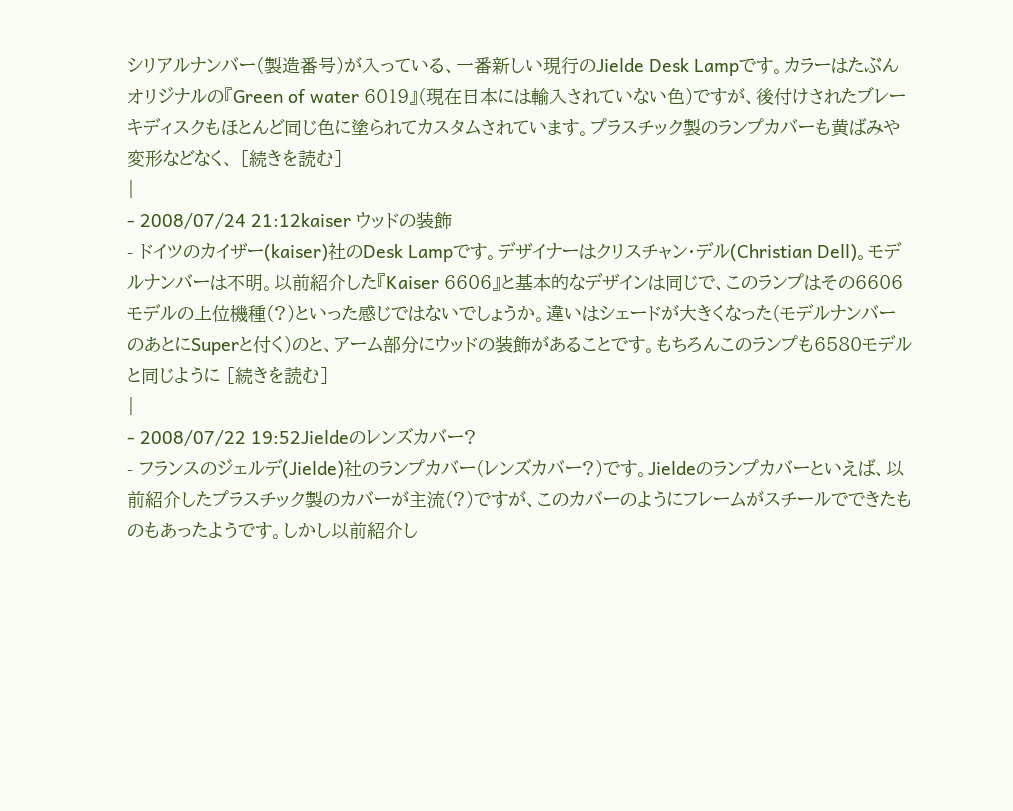シリアルナンバー(製造番号)が入っている、一番新しい現行のJielde Desk Lampです。カラーはたぶんオリジナルの『Green of water 6019』(現在日本には輸入されていない色)ですが、後付けされたブレーキディスクもほとんど同じ色に塗られてカスタムされています。プラスチック製のランプカバーも黄ばみや変形などなく、 [続きを読む]
|
- 2008/07/24 21:12kaiser ウッドの装飾
- ドイツのカイザー(kaiser)社のDesk Lampです。デザイナーはクリスチャン・デル(Christian Dell)。モデルナンバーは不明。以前紹介した『Kaiser 6606』と基本的なデザインは同じで、このランプはその6606モデルの上位機種(?)といった感じではないでしょうか。違いはシェードが大きくなった(モデルナンバーのあとにSuperと付く)のと、アーム部分にウッドの装飾があることです。もちろんこのランプも6580モデルと同じように [続きを読む]
|
- 2008/07/22 19:52Jieldeのレンズカバー?
- フランスのジェルデ(Jielde)社のランプカバー(レンズカバー?)です。Jieldeのランプカバーといえば、以前紹介したプラスチック製のカバーが主流(?)ですが、このカバーのようにフレームがスチールでできたものもあったようです。しかし以前紹介し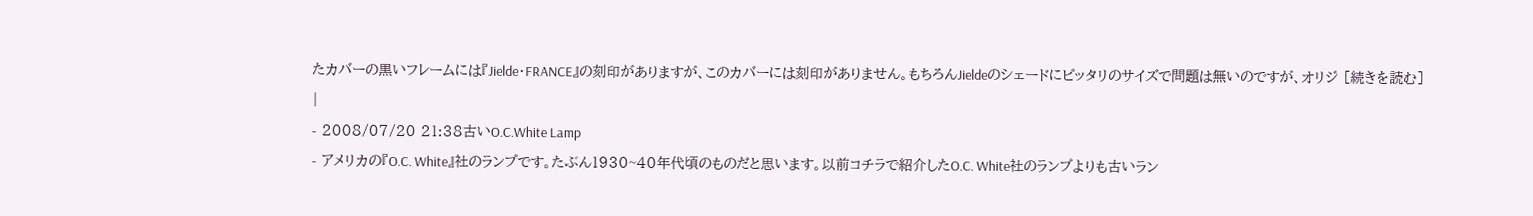たカバーの黒いフレームには『Jielde・FRANCE』の刻印がありますが、このカバーには刻印がありません。もちろんJieldeのシェードにピッタリのサイズで問題は無いのですが、オリジ [続きを読む]
|
- 2008/07/20 21:38古いO.C.White Lamp
- アメリカの『O.C. White』社のランプです。たぶん1930~40年代頃のものだと思います。以前コチラで紹介したO.C. White社のランプよりも古いラン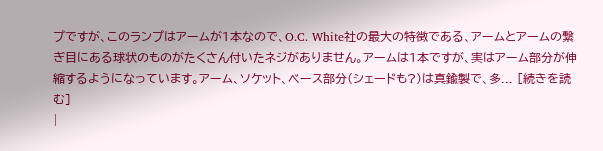プですが、このランプはアームが1本なので、O.C. White社の最大の特徴である、アームとアームの繋ぎ目にある球状のものがたくさん付いたネジがありません。アームは1本ですが、実はアーム部分が伸縮するようになっています。アーム、ソケット、ベース部分(シェードも?)は真鍮製で、多... [続きを読む]
|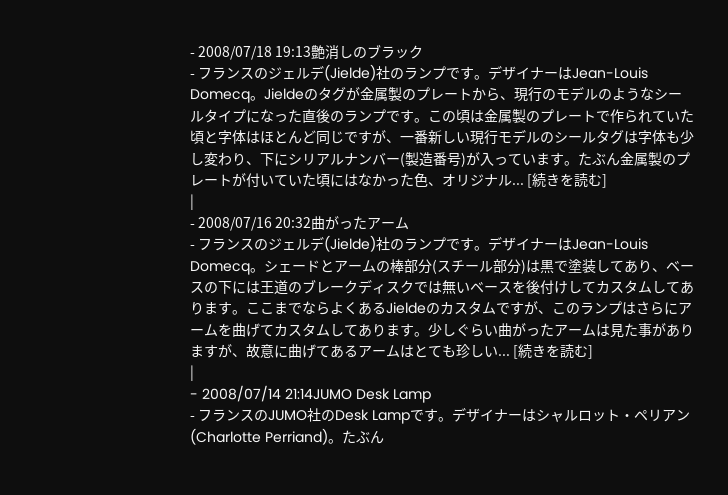- 2008/07/18 19:13艶消しのブラック
- フランスのジェルデ(Jielde)社のランプです。デザイナーはJean-Louis Domecq。Jieldeのタグが金属製のプレートから、現行のモデルのようなシールタイプになった直後のランプです。この頃は金属製のプレートで作られていた頃と字体はほとんど同じですが、一番新しい現行モデルのシールタグは字体も少し変わり、下にシリアルナンバー(製造番号)が入っています。たぶん金属製のプレートが付いていた頃にはなかった色、オリジナル... [続きを読む]
|
- 2008/07/16 20:32曲がったアーム
- フランスのジェルデ(Jielde)社のランプです。デザイナーはJean-Louis Domecq。シェードとアームの棒部分(スチール部分)は黒で塗装してあり、ベースの下には王道のブレークディスクでは無いベースを後付けしてカスタムしてあります。ここまでならよくあるJieldeのカスタムですが、このランプはさらにアームを曲げてカスタムしてあります。少しぐらい曲がったアームは見た事がありますが、故意に曲げてあるアームはとても珍しい... [続きを読む]
|
- 2008/07/14 21:14JUMO Desk Lamp
- フランスのJUMO社のDesk Lampです。デザイナーはシャルロット・ペリアン(Charlotte Perriand)。たぶん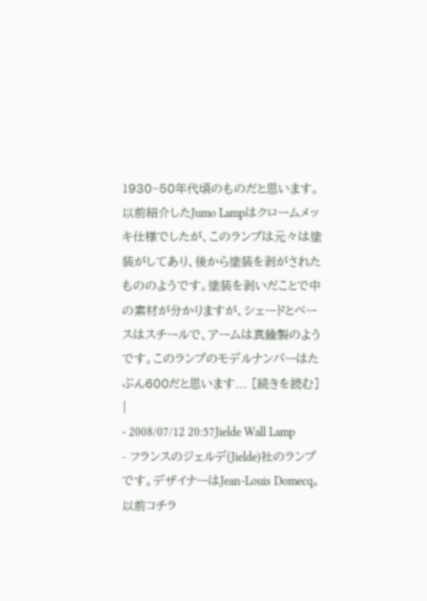1930~50年代頃のものだと思います。以前紹介したJumo Lampはクロームメッキ仕様でしたが、このランプは元々は塗装がしてあり、後から塗装を剥がされたもののようです。塗装を剥いだことで中の素材が分かりますが、シェードとベースはスチールで、アームは真鍮製のようです。このランプのモデルナンバーはたぶん600だと思います... [続きを読む]
|
- 2008/07/12 20:57Jielde Wall Lamp
- フランスのジェルデ(Jielde)社のランプです。デザイナーはJean-Louis Domecq。以前コチラ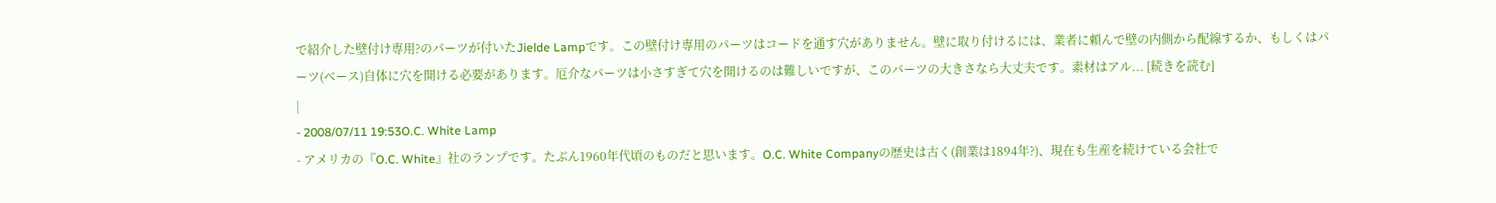で紹介した壁付け専用?のパーツが付いたJielde Lampです。この壁付け専用のパーツはコードを通す穴がありません。壁に取り付けるには、業者に頼んで壁の内側から配線するか、もしくはパーツ(ベース)自体に穴を開ける必要があります。厄介なパーツは小さすぎて穴を開けるのは難しいですが、このパーツの大きさなら大丈夫です。素材はアル... [続きを読む]
|
- 2008/07/11 19:53O.C. White Lamp
- アメリカの『O.C. White』社のランプです。たぶん1960年代頃のものだと思います。O.C. White Companyの歴史は古く(創業は1894年?)、現在も生産を続けている会社で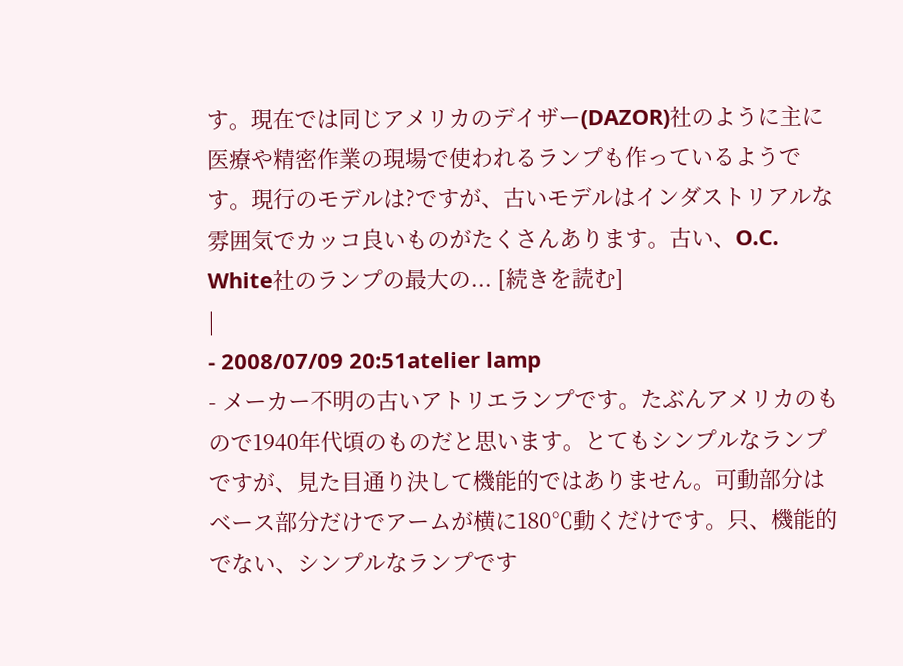す。現在では同じアメリカのデイザー(DAZOR)社のように主に医療や精密作業の現場で使われるランプも作っているようです。現行のモデルは?ですが、古いモデルはインダストリアルな雰囲気でカッコ良いものがたくさんあります。古い、O.C. White社のランプの最大の... [続きを読む]
|
- 2008/07/09 20:51atelier lamp
- メーカー不明の古いアトリエランプです。たぶんアメリカのもので1940年代頃のものだと思います。とてもシンプルなランプですが、見た目通り決して機能的ではありません。可動部分はベース部分だけでアームが横に180℃動くだけです。只、機能的でない、シンプルなランプです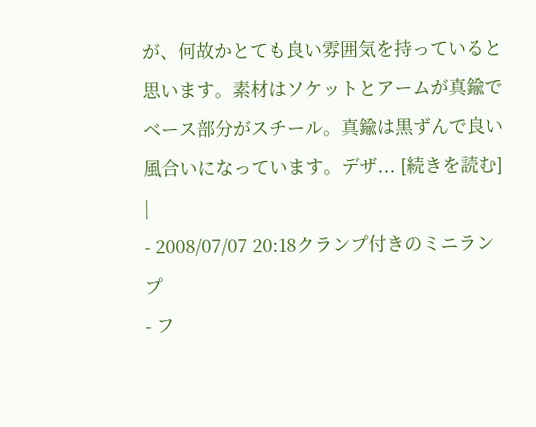が、何故かとても良い雰囲気を持っていると思います。素材はソケットとアームが真鍮でベース部分がスチール。真鍮は黒ずんで良い風合いになっています。デザ... [続きを読む]
|
- 2008/07/07 20:18クランプ付きのミニランプ
- フ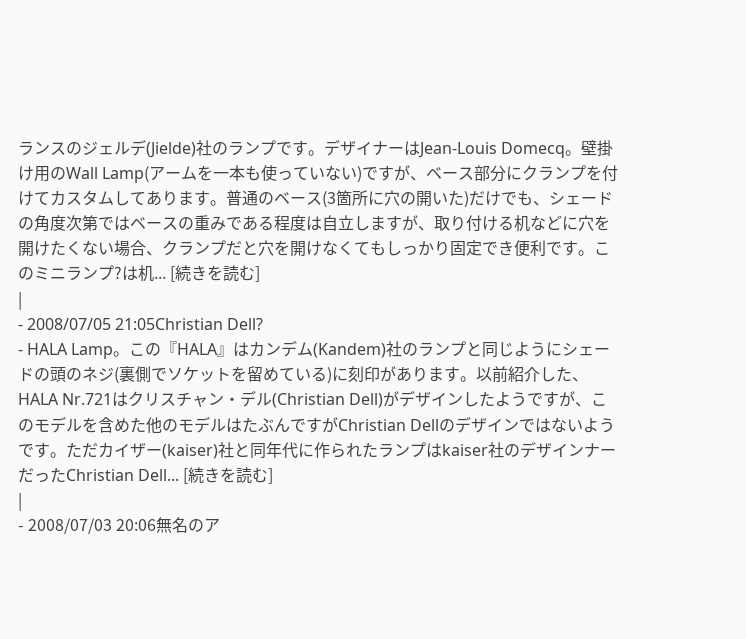ランスのジェルデ(Jielde)社のランプです。デザイナーはJean-Louis Domecq。壁掛け用のWall Lamp(アームを一本も使っていない)ですが、ベース部分にクランプを付けてカスタムしてあります。普通のベース(3箇所に穴の開いた)だけでも、シェードの角度次第ではベースの重みである程度は自立しますが、取り付ける机などに穴を開けたくない場合、クランプだと穴を開けなくてもしっかり固定でき便利です。このミニランプ?は机... [続きを読む]
|
- 2008/07/05 21:05Christian Dell?
- HALA Lamp。この『HALA』はカンデム(Kandem)社のランプと同じようにシェードの頭のネジ(裏側でソケットを留めている)に刻印があります。以前紹介した、HALA Nr.721はクリスチャン・デル(Christian Dell)がデザインしたようですが、このモデルを含めた他のモデルはたぶんですがChristian Dellのデザインではないようです。ただカイザー(kaiser)社と同年代に作られたランプはkaiser社のデザインナーだったChristian Dell... [続きを読む]
|
- 2008/07/03 20:06無名のア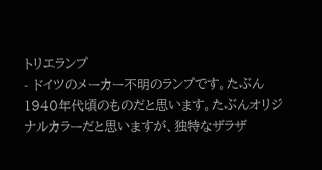トリエランプ
- ドイツのメーカー不明のランプです。たぶん1940年代頃のものだと思います。たぶんオリジナルカラーだと思いますが、独特なザラザ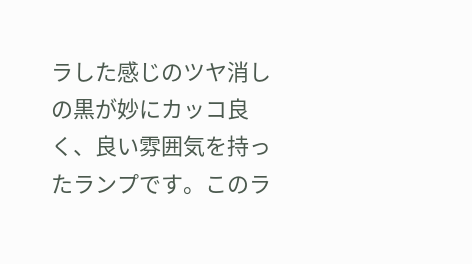ラした感じのツヤ消しの黒が妙にカッコ良く、良い雰囲気を持ったランプです。このラ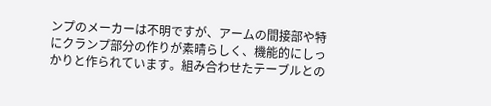ンプのメーカーは不明ですが、アームの間接部や特にクランプ部分の作りが素晴らしく、機能的にしっかりと作られています。組み合わせたテーブルとの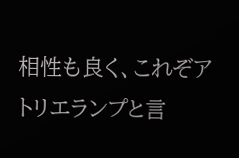相性も良く、これぞアトリエランプと言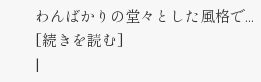わんばかりの堂々とした風格で... [続きを読む]
|